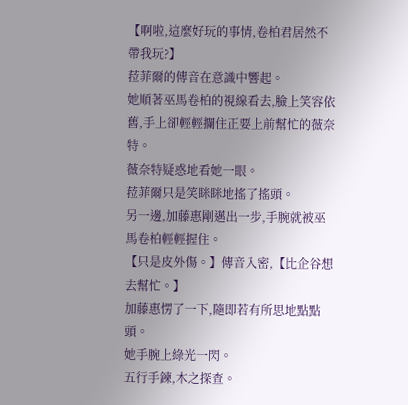【啊啦,這麼好玩的事情,卷柏君居然不帶我玩?】
菈菲爾的傳音在意識中響起。
她順著巫馬卷柏的視線看去,臉上笑容依舊,手上卻輕輕攔住正要上前幫忙的薇奈特。
薇奈特疑惑地看她一眼。
菈菲爾只是笑眯眯地搖了搖頭。
另一邊,加藤惠剛邁出一步,手腕就被巫馬卷柏輕輕握住。
【只是皮外傷。】傳音入密,【比企谷想去幫忙。】
加藤惠愣了一下,隨即若有所思地點點頭。
她手腕上綠光一閃。
五行手鍊,木之探查。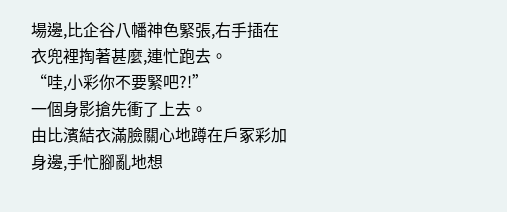場邊,比企谷八幡神色緊張,右手插在衣兜裡掏著甚麼,連忙跑去。
“哇,小彩你不要緊吧?!”
一個身影搶先衝了上去。
由比濱結衣滿臉關心地蹲在戶冢彩加身邊,手忙腳亂地想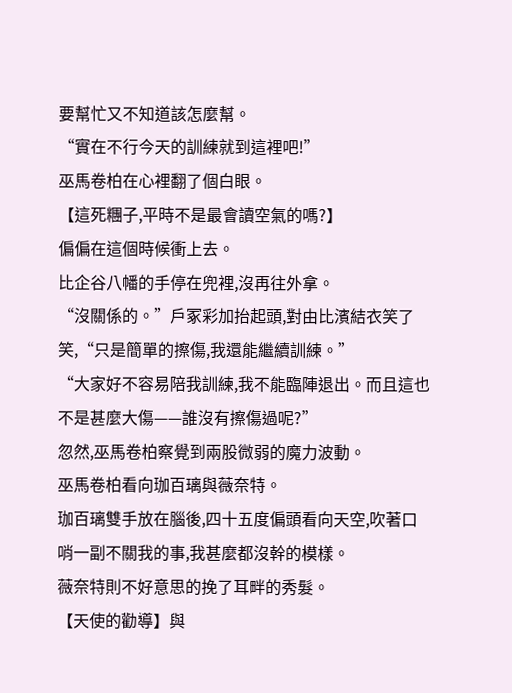要幫忙又不知道該怎麼幫。
“實在不行今天的訓練就到這裡吧!”
巫馬卷柏在心裡翻了個白眼。
【這死糰子,平時不是最會讀空氣的嗎?】
偏偏在這個時候衝上去。
比企谷八幡的手停在兜裡,沒再往外拿。
“沒關係的。”戶冢彩加抬起頭,對由比濱結衣笑了笑,“只是簡單的擦傷,我還能繼續訓練。”
“大家好不容易陪我訓練,我不能臨陣退出。而且這也不是甚麼大傷——誰沒有擦傷過呢?”
忽然,巫馬卷柏察覺到兩股微弱的魔力波動。
巫馬卷柏看向珈百璃與薇奈特。
珈百璃雙手放在腦後,四十五度偏頭看向天空,吹著口哨一副不關我的事,我甚麼都沒幹的模樣。
薇奈特則不好意思的挽了耳畔的秀髮。
【天使的勸導】與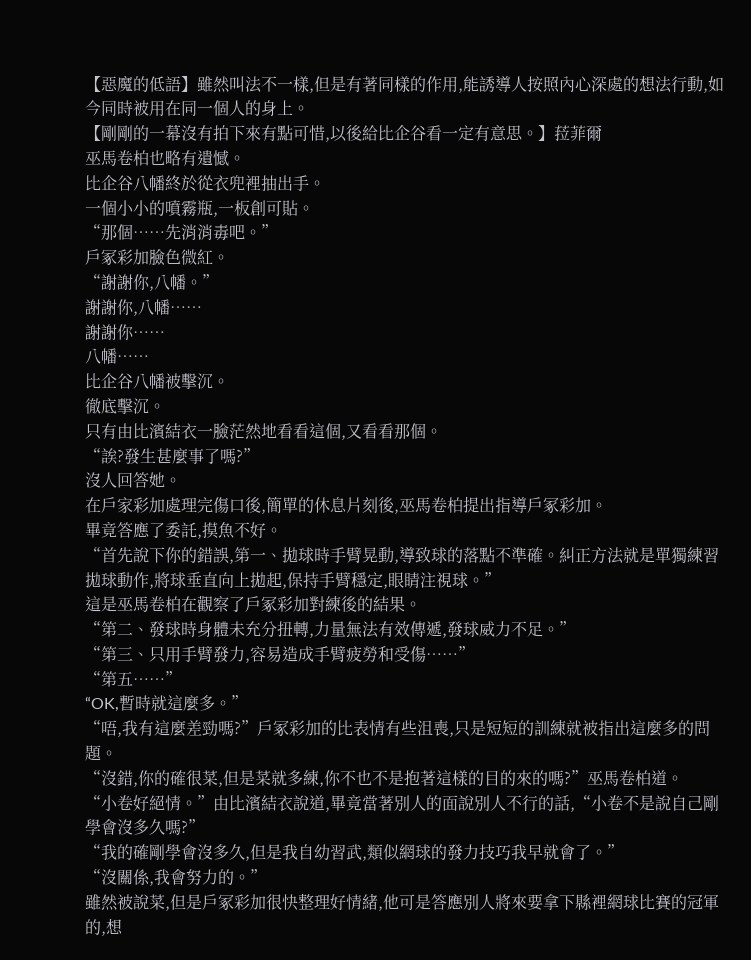【惡魔的低語】雖然叫法不一樣,但是有著同樣的作用,能誘導人按照內心深處的想法行動,如今同時被用在同一個人的身上。
【剛剛的一幕沒有拍下來有點可惜,以後給比企谷看一定有意思。】菈菲爾
巫馬卷柏也略有遺憾。
比企谷八幡終於從衣兜裡抽出手。
一個小小的噴霧瓶,一板創可貼。
“那個……先消消毒吧。”
戶冢彩加臉色微紅。
“謝謝你,八幡。”
謝謝你,八幡……
謝謝你……
八幡……
比企谷八幡被擊沉。
徹底擊沉。
只有由比濱結衣一臉茫然地看看這個,又看看那個。
“誒?發生甚麼事了嗎?”
沒人回答她。
在戶家彩加處理完傷口後,簡單的休息片刻後,巫馬卷柏提出指導戶冢彩加。
畢竟答應了委託,摸魚不好。
“首先說下你的錯誤,第一、拋球時手臂晃動,導致球的落點不準確。糾正方法就是單獨練習拋球動作,將球垂直向上拋起,保持手臂穩定,眼睛注視球。”
這是巫馬卷柏在觀察了戶冢彩加對練後的結果。
“第二、發球時身體未充分扭轉,力量無法有效傳遞,發球威力不足。”
“第三、只用手臂發力,容易造成手臂疲勞和受傷……”
“第五……”
“OK,暫時就這麼多。”
“唔,我有這麼差勁嗎?”戶冢彩加的比表情有些沮喪,只是短短的訓練就被指出這麼多的問題。
“沒錯,你的確很菜,但是菜就多練,你不也不是抱著這樣的目的來的嗎?”巫馬卷柏道。
“小卷好絕情。”由比濱結衣說道,畢竟當著別人的面說別人不行的話,“小卷不是說自己剛學會沒多久嗎?”
“我的確剛學會沒多久,但是我自幼習武,類似網球的發力技巧我早就會了。”
“沒關係,我會努力的。”
雖然被說菜,但是戶冢彩加很快整理好情緒,他可是答應別人將來要拿下縣裡網球比賽的冠軍的,想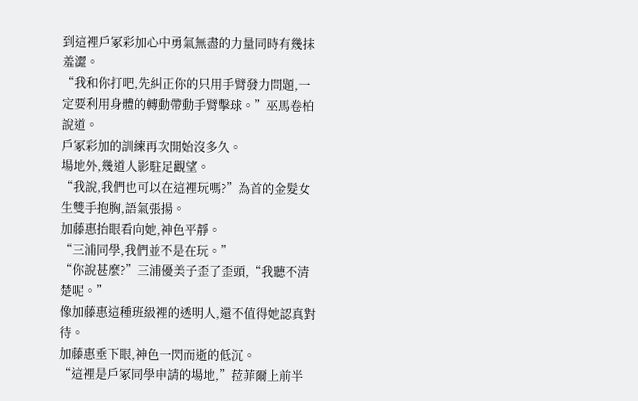到這裡戶冢彩加心中勇氣無盡的力量同時有幾抹羞澀。
“我和你打吧,先糾正你的只用手臂發力問題,一定要利用身體的轉動帶動手臂擊球。”巫馬卷柏說道。
戶冢彩加的訓練再次開始沒多久。
場地外,幾道人影駐足觀望。
“我說,我們也可以在這裡玩嗎?”為首的金髮女生雙手抱胸,語氣張揚。
加藤惠抬眼看向她,神色平靜。
“三浦同學,我們並不是在玩。”
“你說甚麼?”三浦優美子歪了歪頭,“我聽不清楚呢。”
像加藤惠這種班級裡的透明人,還不值得她認真對待。
加藤惠垂下眼,神色一閃而逝的低沉。
“這裡是戶冢同學申請的場地,”菈菲爾上前半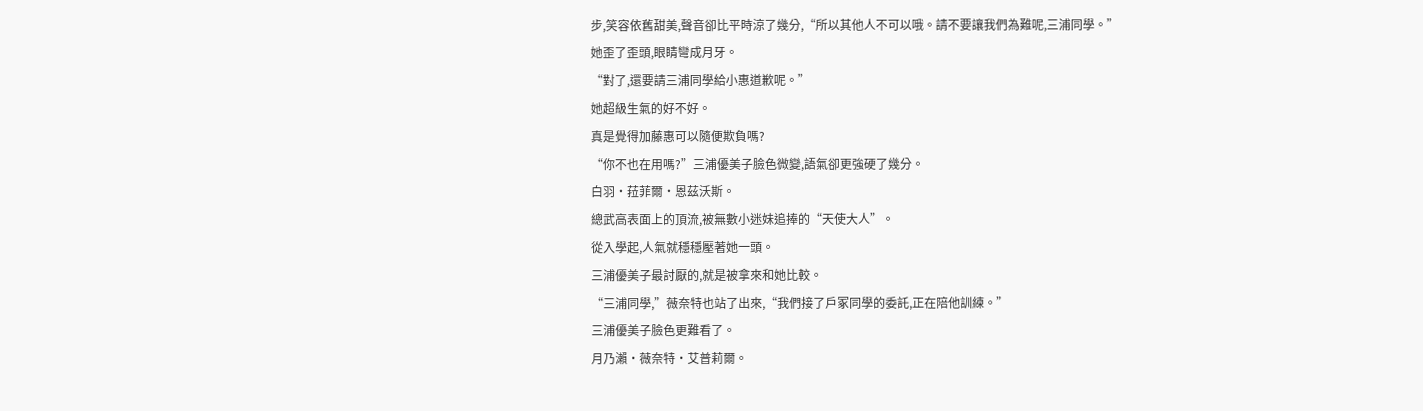步,笑容依舊甜美,聲音卻比平時涼了幾分,“所以其他人不可以哦。請不要讓我們為難呢,三浦同學。”
她歪了歪頭,眼睛彎成月牙。
“對了,還要請三浦同學給小惠道歉呢。”
她超級生氣的好不好。
真是覺得加藤惠可以隨便欺負嗎?
“你不也在用嗎?”三浦優美子臉色微變,語氣卻更強硬了幾分。
白羽·菈菲爾·恩茲沃斯。
總武高表面上的頂流,被無數小迷妹追捧的“天使大人”。
從入學起,人氣就穩穩壓著她一頭。
三浦優美子最討厭的,就是被拿來和她比較。
“三浦同學,”薇奈特也站了出來,“我們接了戶冢同學的委託,正在陪他訓練。”
三浦優美子臉色更難看了。
月乃瀨·薇奈特·艾普莉爾。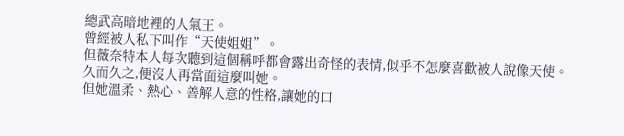總武高暗地裡的人氣王。
曾經被人私下叫作“天使姐姐”。
但薇奈特本人每次聽到這個稱呼都會露出奇怪的表情,似乎不怎麼喜歡被人說像天使。
久而久之,便沒人再當面這麼叫她。
但她溫柔、熱心、善解人意的性格,讓她的口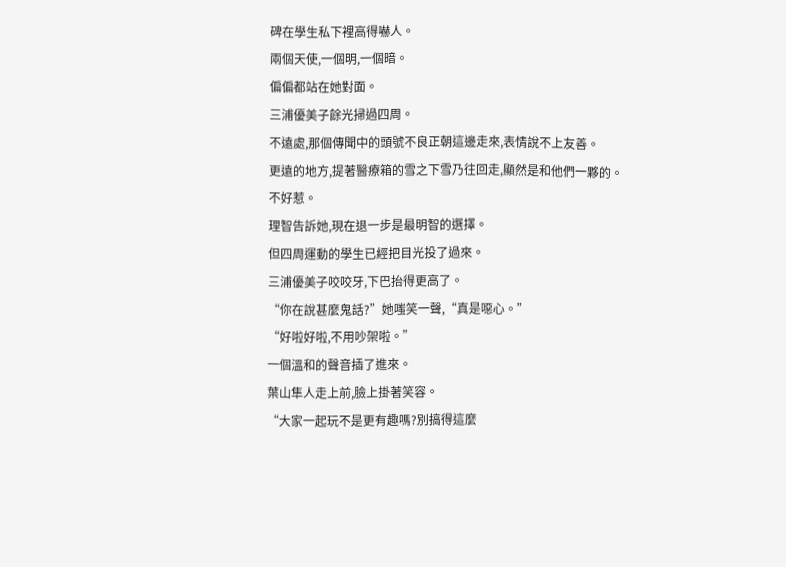碑在學生私下裡高得嚇人。
兩個天使,一個明,一個暗。
偏偏都站在她對面。
三浦優美子餘光掃過四周。
不遠處,那個傳聞中的頭號不良正朝這邊走來,表情說不上友善。
更遠的地方,提著醫療箱的雪之下雪乃往回走,顯然是和他們一夥的。
不好惹。
理智告訴她,現在退一步是最明智的選擇。
但四周運動的學生已經把目光投了過來。
三浦優美子咬咬牙,下巴抬得更高了。
“你在說甚麼鬼話?”她嗤笑一聲,“真是噁心。”
“好啦好啦,不用吵架啦。”
一個溫和的聲音插了進來。
葉山隼人走上前,臉上掛著笑容。
“大家一起玩不是更有趣嗎?別搞得這麼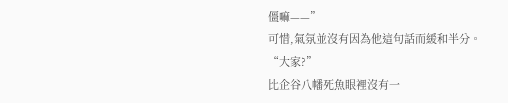僵嘛——”
可惜,氣氛並沒有因為他這句話而緩和半分。
“大家?”
比企谷八幡死魚眼裡沒有一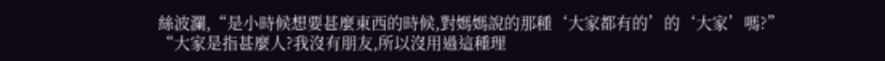絲波瀾,“是小時候想要甚麼東西的時候,對媽媽說的那種‘大家都有的’的‘大家’嗎?”
“大家是指甚麼人?我沒有朋友,所以沒用過這種理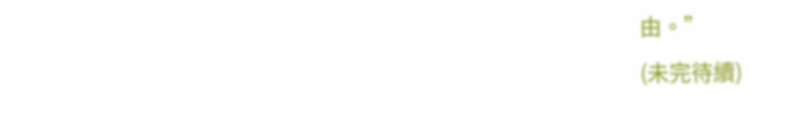由。”
(未完待續)